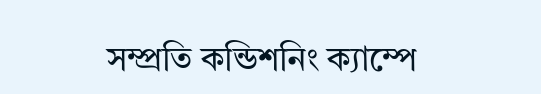সম্প্রতি কন্ডিশনিং ক্যাম্পে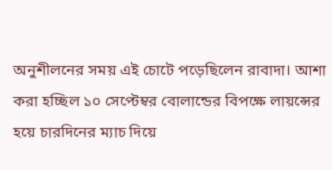অনুশীলনের সময় এই চোটে পড়েছিলেন রাবাদা। আশা করা হচ্ছিল ১০ সেপ্টেম্বর বোলান্ডের বিপক্ষে লায়ন্সের হয়ে চারদিনের ম্যাচ দিয়ে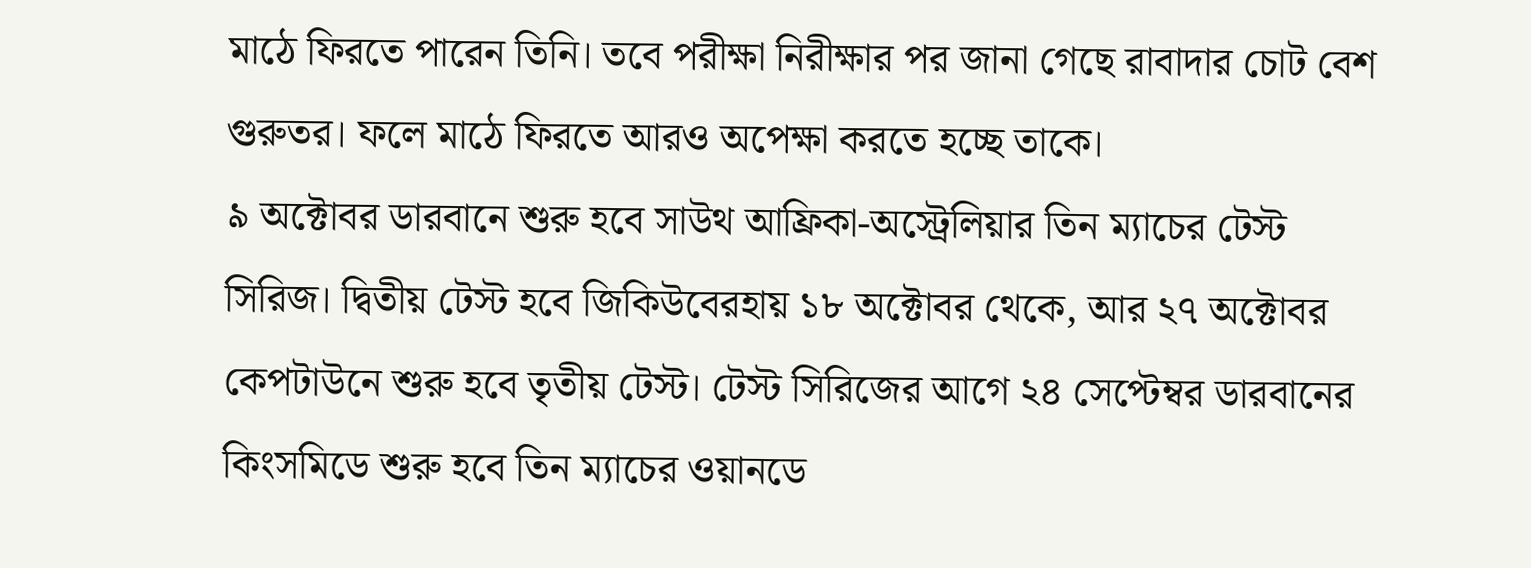মাঠে ফিরতে পারেন তিনি। তবে পরীক্ষা নিরীক্ষার পর জানা গেছে রাবাদার চোট বেশ গুরুতর। ফলে মাঠে ফিরতে আরও অপেক্ষা করতে হচ্ছে তাকে।
৯ অক্টোবর ডারবানে শুরু হবে সাউথ আফ্রিকা-অস্ট্রেলিয়ার তিন ম্যাচের টেস্ট সিরিজ। দ্বিতীয় টেস্ট হবে জিকিউবেরহায় ১৮ অক্টোবর থেকে, আর ২৭ অক্টোবর কেপটাউনে শুরু হবে তৃতীয় টেস্ট। টেস্ট সিরিজের আগে ২৪ সেপ্টেম্বর ডারবানের কিংসমিডে শুরু হবে তিন ম্যাচের ওয়ানডে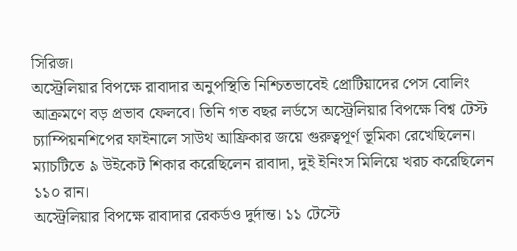সিরিজ।
অস্ট্রেলিয়ার বিপক্ষে রাবাদার অনুপস্থিতি নিশ্চিতভাবেই প্রোটিয়াদের পেস বোলিং আক্রমণে বড় প্রভাব ফেলবে। তিনি গত বছর লর্ডসে অস্ট্রেলিয়ার বিপক্ষে বিশ্ব টেস্ট চ্যাম্পিয়নশিপের ফাইনালে সাউথ আফ্রিকার জয়ে গুরুত্বপূর্ণ ভূমিকা রেখেছিলেন। ম্যাচটিতে ৯ উইকেট শিকার করেছিলেন রাবাদা, দুই ইনিংস মিলিয়ে খরচ করেছিলেন ১১০ রান।
অস্ট্রেলিয়ার বিপক্ষে রাবাদার রেকর্ডও দুর্দান্ত। ১১ টেস্টে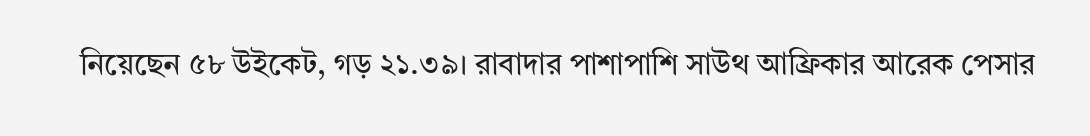নিয়েছেন ৫৮ উইকেট, গড় ২১.৩৯। রাবাদার পাশাপাশি সাউথ আফ্রিকার আরেক পেসার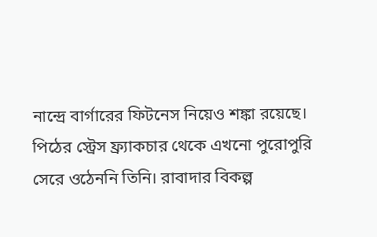নান্দ্রে বার্গারের ফিটনেস নিয়েও শঙ্কা রয়েছে। পিঠের স্ট্রেস ফ্র্যাকচার থেকে এখনো পুরোপুরি সেরে ওঠেননি তিনি। রাবাদার বিকল্প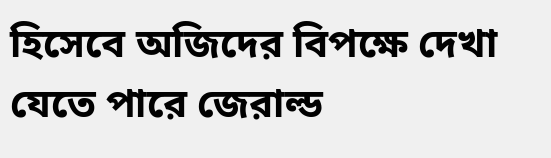হিসেবে অজিদের বিপক্ষে দেখা যেতে পারে জেরাল্ড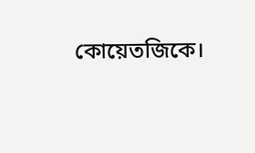কোয়েতজিকে।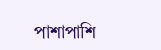পাশাপাশি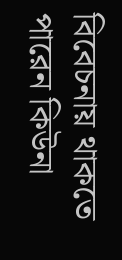বিবেচনায় থাকতে পারেন কিউনা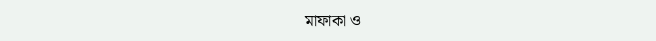মাফাকা ও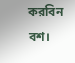করবিন বশ।